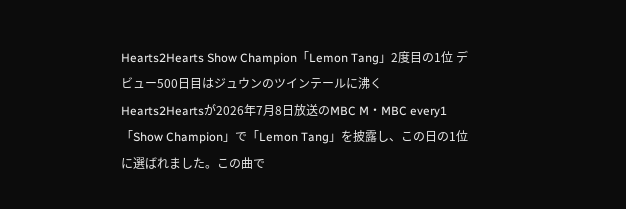Hearts2Hearts Show Champion「Lemon Tang」2度目の1位 デビュー500日目はジュウンのツインテールに沸く
Hearts2Heartsが2026年7月8日放送のMBC M・MBC every1「Show Champion」で「Lemon Tang」を披露し、この日の1位に選ばれました。この曲で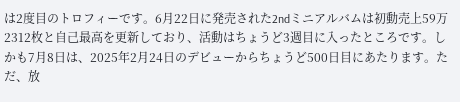は2度目のトロフィーです。6月22日に発売された2ndミニアルバムは初動売上59万2312枚と自己最高を更新しており、活動はちょうど3週目に入ったところです。しかも7月8日は、2025年2月24日のデビューからちょうど500日目にあたります。ただ、放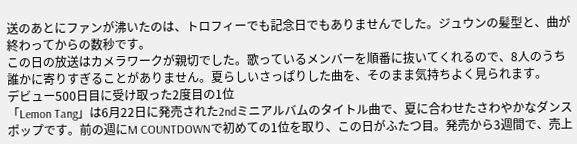送のあとにファンが沸いたのは、トロフィーでも記念日でもありませんでした。ジュウンの髪型と、曲が終わってからの数秒です。
この日の放送はカメラワークが親切でした。歌っているメンバーを順番に抜いてくれるので、8人のうち誰かに寄りすぎることがありません。夏らしいさっぱりした曲を、そのまま気持ちよく見られます。
デビュー500日目に受け取った2度目の1位
「Lemon Tang」は6月22日に発売された2ndミニアルバムのタイトル曲で、夏に合わせたさわやかなダンスポップです。前の週にM COUNTDOWNで初めての1位を取り、この日がふたつ目。発売から3週間で、売上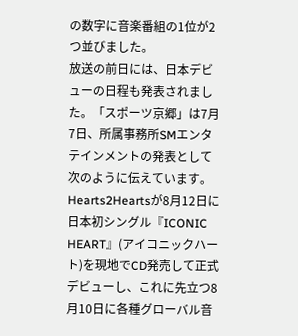の数字に音楽番組の1位が2つ並びました。
放送の前日には、日本デビューの日程も発表されました。「スポーツ京郷」は7月7日、所属事務所SMエンタテインメントの発表として次のように伝えています。
Hearts2Heartsが8月12日に日本初シングル『ICONIC HEART』(アイコニックハート)を現地でCD発売して正式デビューし、これに先立つ8月10日に各種グローバル音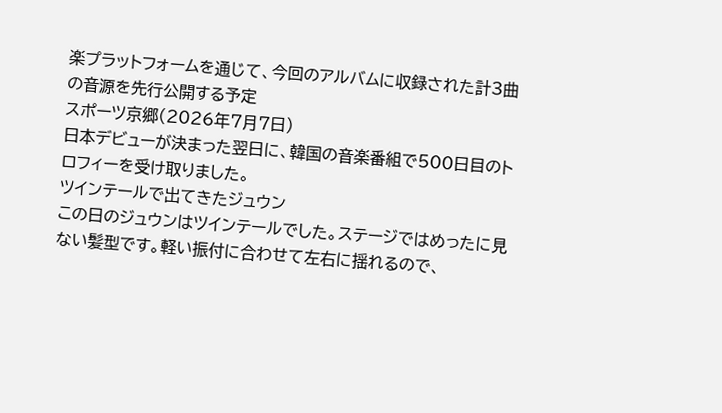楽プラットフォームを通じて、今回のアルバムに収録された計3曲の音源を先行公開する予定
スポーツ京郷(2026年7月7日)
日本デビューが決まった翌日に、韓国の音楽番組で500日目のトロフィーを受け取りました。
ツインテールで出てきたジュウン
この日のジュウンはツインテールでした。ステージではめったに見ない髪型です。軽い振付に合わせて左右に揺れるので、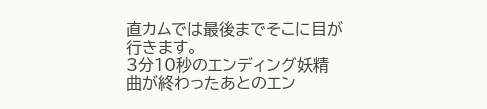直カムでは最後までそこに目が行きます。
3分10秒のエンディング妖精
曲が終わったあとのエン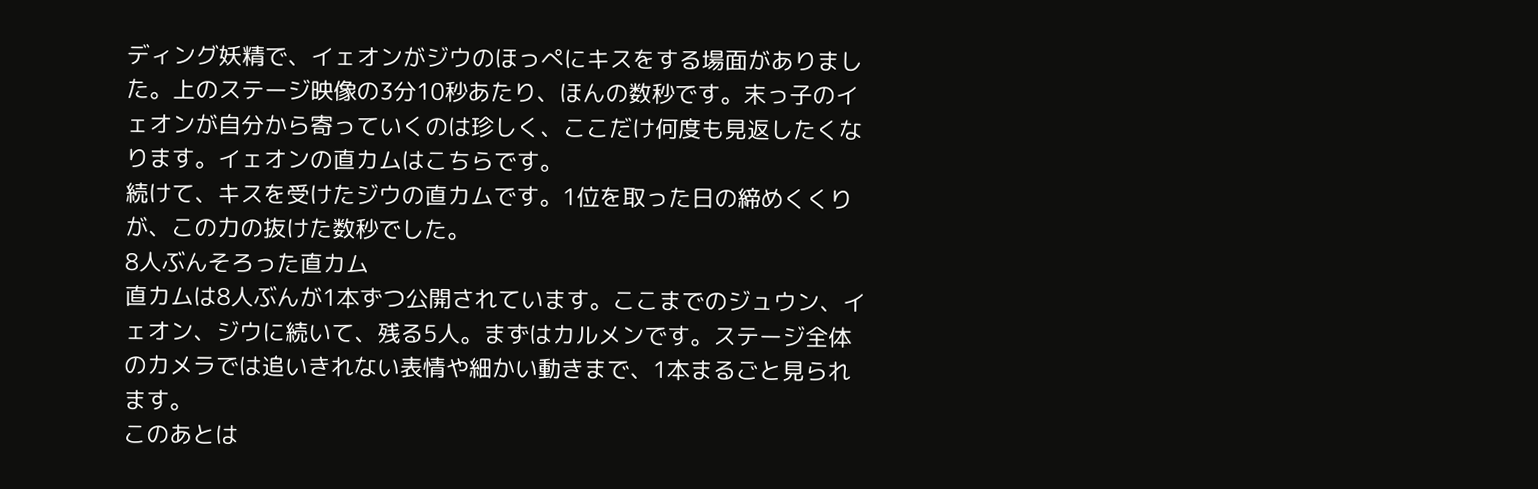ディング妖精で、イェオンがジウのほっぺにキスをする場面がありました。上のステージ映像の3分10秒あたり、ほんの数秒です。末っ子のイェオンが自分から寄っていくのは珍しく、ここだけ何度も見返したくなります。イェオンの直カムはこちらです。
続けて、キスを受けたジウの直カムです。1位を取った日の締めくくりが、この力の抜けた数秒でした。
8人ぶんそろった直カム
直カムは8人ぶんが1本ずつ公開されています。ここまでのジュウン、イェオン、ジウに続いて、残る5人。まずはカルメンです。ステージ全体のカメラでは追いきれない表情や細かい動きまで、1本まるごと見られます。
このあとは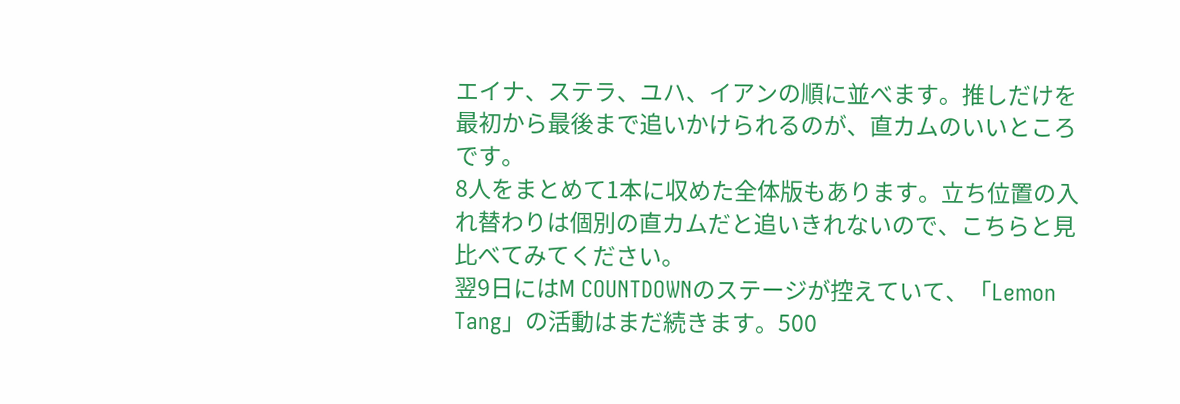エイナ、ステラ、ユハ、イアンの順に並べます。推しだけを最初から最後まで追いかけられるのが、直カムのいいところです。
8人をまとめて1本に収めた全体版もあります。立ち位置の入れ替わりは個別の直カムだと追いきれないので、こちらと見比べてみてください。
翌9日にはM COUNTDOWNのステージが控えていて、「Lemon Tang」の活動はまだ続きます。500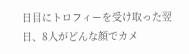日目にトロフィーを受け取った翌日、8人がどんな顔でカメ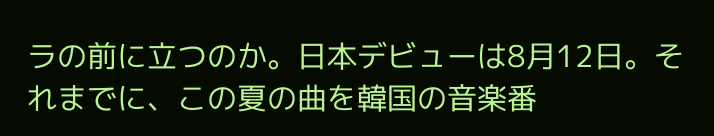ラの前に立つのか。日本デビューは8月12日。それまでに、この夏の曲を韓国の音楽番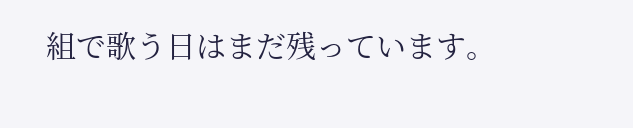組で歌う日はまだ残っています。